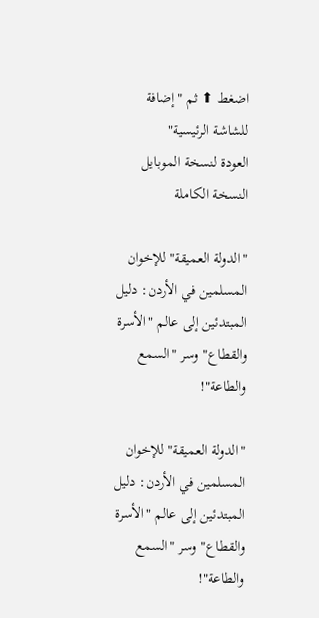اضغط ⬆ ثم "إضافة للشاشة الرئيسية"
العودة لنسخة الموبايل
النسخة الكاملة

"الدولة العميقة" للإخوان المسلمين في الأردن: دليل المبتدئين إلى عالم "الأسرة والقطاع" وسر "السمع والطاعة"!

"الدولة العميقة" للإخوان المسلمين في الأردن: دليل المبتدئين إلى عالم "الأسرة والقطاع" وسر "السمع والطاعة"!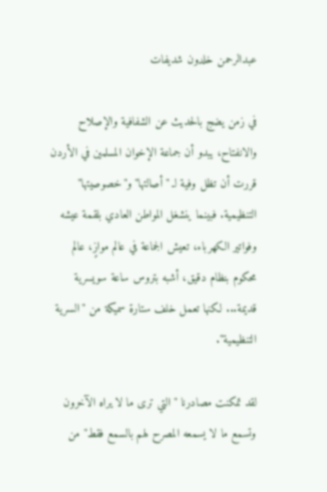عبدالرحمن خلدون شديفات

في زمن يضج بالحديث عن الشفافية والإصلاح والانفتاح، يبدو أن جماعة الإخوان المسلمين في الأردن قررت أن تظل وفية لـ "أصالتها" و"خصوصيتها" التنظيمية. فبينما ينشغل المواطن العادي بلقمة عيشه وفواتير الكهرباء، تعيش الجماعة في عالم موازٍ، عالم محكوم بنظام دقيق، أشبه بتروس ساعة سويسرية قديمة... لكنها تعمل خلف ستارة سميكة من "السرية التنظيمية".

لقد تمكنت مصادرنا "التي ترى ما لا يراه الآخرون وتسمع ما لا يسمعه المصرح لهم بالسمع فقط" من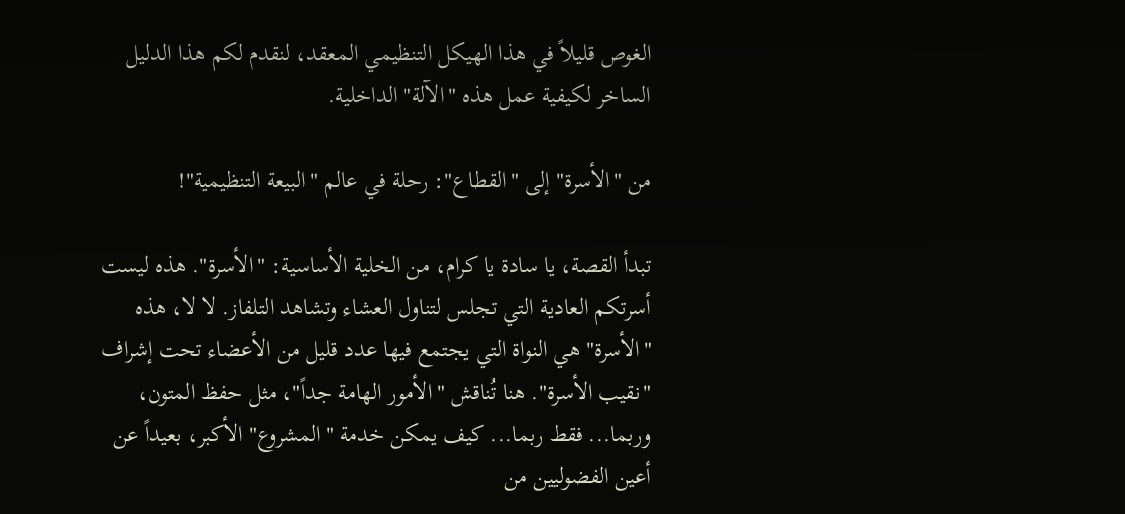الغوص قليلاً في هذا الهيكل التنظيمي المعقد، لنقدم لكم هذا الدليل الساخر لكيفية عمل هذه "الآلة" الداخلية.

من "الأسرة" إلى "القطاع": رحلة في عالم "البيعة التنظيمية"!

تبدأ القصة، يا سادة يا كرام، من الخلية الأساسية: "الأسرة". هذه ليست أسرتكم العادية التي تجلس لتناول العشاء وتشاهد التلفاز. لا لا، هذه "الأسرة" هي النواة التي يجتمع فيها عدد قليل من الأعضاء تحت إشراف "نقيب الأسرة". هنا تُناقش "الأمور الهامة جداً"، مثل حفظ المتون، وربما... فقط ربما... كيف يمكن خدمة "المشروع" الأكبر، بعيداً عن أعين الفضوليين من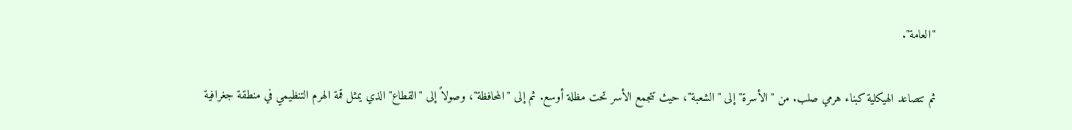"العامة".

ثم تتصاعد الهيكلية كبناء هرمي صلب. من "الأسرة" إلى "الشعبة"، حيث تتجمع الأسر تحت مظلة أوسع. ثم إلى "المحافظة"، وصولاً إلى "القطاع" الذي يمثل قمة الهرم التنظيمي في منطقة جغرافية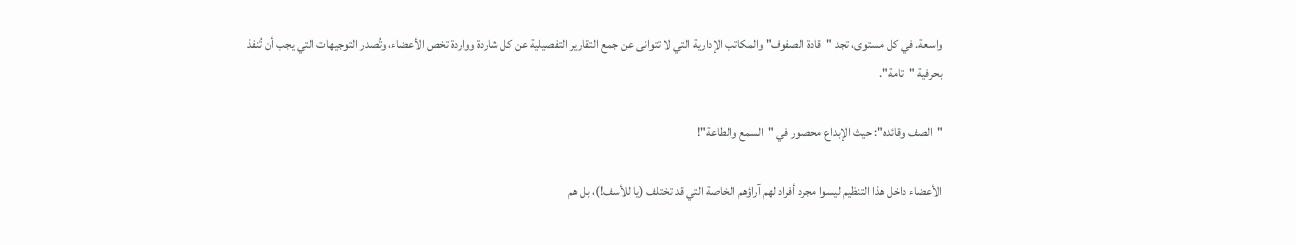واسعة. في كل مستوى، تجد "قادة الصفوف" والمكاتب الإدارية التي لا تتوانى عن جمع التقارير التفصيلية عن كل شاردة وواردة تخص الأعضاء، وتُصدر التوجيهات التي يجب أن تُنفذ بحرفية "تامة".

"الصف وقائده": حيث الإبداع محصور في "السمع والطاعة"!

الأعضاء داخل هذا التنظيم ليسوا مجرد أفراد لهم آراؤهم الخاصة التي قد تختلف (يا للأسف!)، بل هم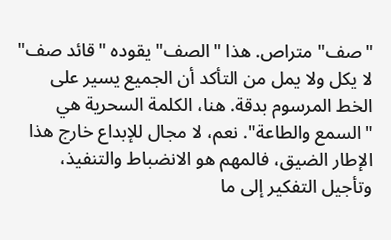"صف" متراص. هذا "الصف" يقوده "قائد صف" لا يكل ولا يمل من التأكد أن الجميع يسير على الخط المرسوم بدقة. هنا، الكلمة السحرية هي "السمع والطاعة". نعم، لا مجال للإبداع خارج هذا الإطار الضيق، فالمهم هو الانضباط والتنفيذ، وتأجيل التفكير إلى ما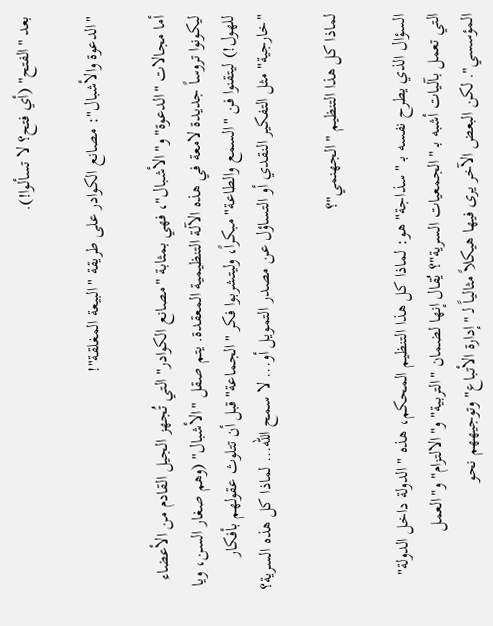بعد "الفتح" (أي فتح؟ لا تسألوا!).

"الدعوة والأشبال": مصانع الكوادر على طريقة "البيعة المغلقة"!

أما مجالات "الدعوة" و"الأشبال"، فهي بمثابة "مصانع الكوادر" التي تُجهز الجيل القادم من الأعضاء ليكونوا تروساً جديدة لامعة في هذه الآلة التنظيمية المعقدة. يتم صقل "الأشبال" (وهم صغار السن، ويا للهول!) ليتقنوا فن "السمع والطاعة" مبكراً، وليتشربوا فكر "الجماعة" قبل أن تتلوث عقولهم بأفكار "خارجية" مثل التفكير النقدي أو التساؤل عن مصدر التمويل أو... لا سمح الله... لماذا كل هذه السرية؟

لماذا كل هذا التنظيم "الجهنمي"؟

السؤال الذي يطرح نفسه بـ "سذاجة" هو: لماذا كل هذا التنظيم المحكم، هذه "الدولة داخل الدولة" التي تعمل بآليات أشبه بـ "الجمعيات السرية"؟ يُقال إنها لضمان "التربية" و"الالتزام" و"العمل المؤسسي". لكن البعض الآخر يرى فيها هيكلاً مثالياً لـ "إدارة الأتباع" وتوجيههم نحو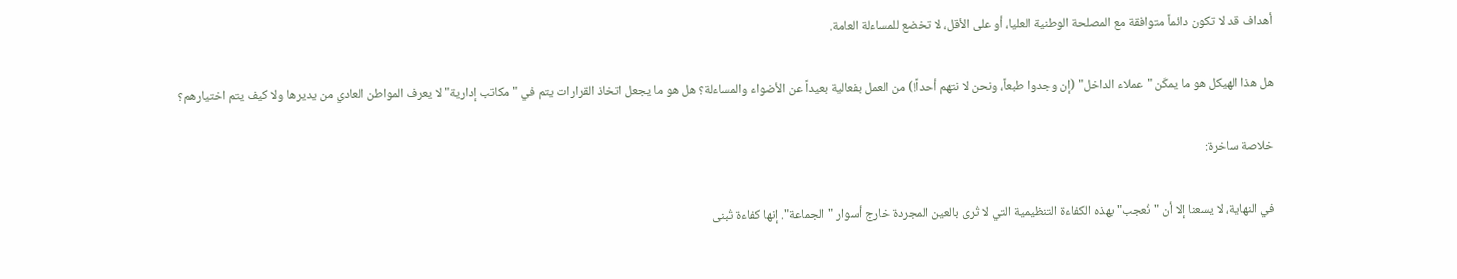أهداف قد لا تكون دائماً متوافقة مع المصلحة الوطنية العليا، أو على الأقل، لا تخضع للمساءلة العامة.

هل هذا الهيكل هو ما يمكّن "عملاء الداخل" (إن وجدوا طبعاً، ونحن لا نتهم أحداً!) من العمل بفعالية بعيداً عن الأضواء والمساءلة؟ هل هو ما يجعل اتخاذ القرارات يتم في "مكاتب إدارية" لا يعرف المواطن العادي من يديرها ولا كيف يتم اختيارهم؟

خلاصة ساخرة:

في النهاية، لا يسعنا إلا أن "نُعجب" بهذه الكفاءة التنظيمية التي لا تُرى بالعين المجردة خارج أسوار "الجماعة". إنها كفاءة تُبنى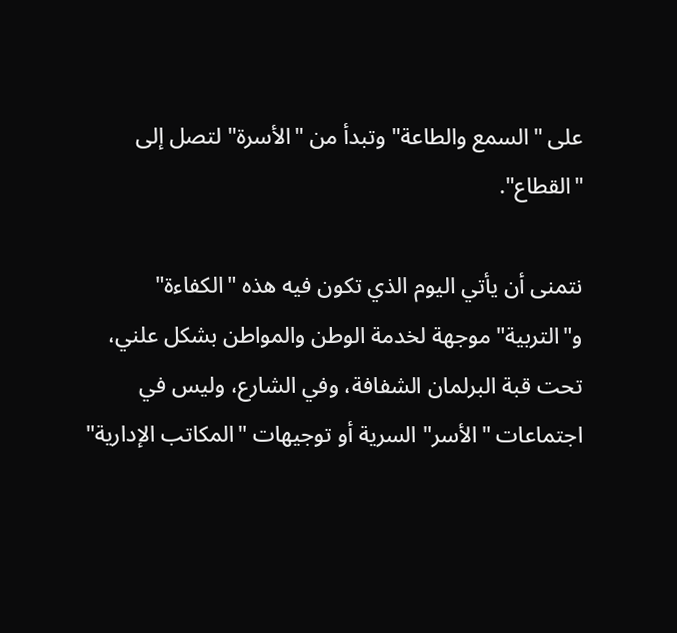على "السمع والطاعة" وتبدأ من "الأسرة" لتصل إلى "القطاع".

نتمنى أن يأتي اليوم الذي تكون فيه هذه "الكفاءة" و"التربية" موجهة لخدمة الوطن والمواطن بشكل علني، تحت قبة البرلمان الشفافة، وفي الشارع، وليس في اجتماعات "الأسر" السرية أو توجيهات "المكاتب الإدارية"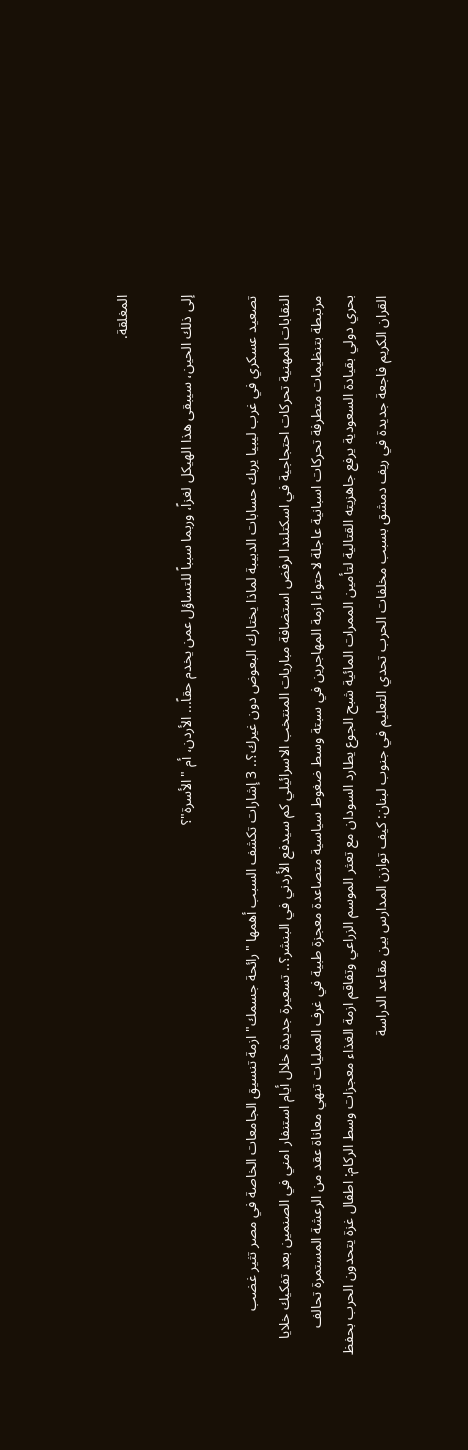المغلقة.

إلى ذلك الحين، سيبقى هذا الهيكل لغزاً، وربما سبباً للتساؤل عمن يخدم حقاً... الأردن، أم "الأسرة"؟

تصعيد عسكري في غرب ليبيا يربك حسابات الدبيبة لماذا يختارك البعوض دون غيرك؟.. 3 إشارات تكشف السبب أهمها "رائحة جسمك" ازمة تنسيق الجامعات الخاصة في مصر تثير غضب النقابات المهنية تحركات احتجاجية في اسكتلندا لرفض استضافة مباريات المنتخب الاسرائيلي كم سيدفع الأردني في البنشر؟.. تسعيرة جديدة خلال أيام استنفار امني في الصنمين بعد تفكيك خلايا مرتبطة بتنظيمات متطرفة تحركات اسبانية عاجلة لاحتواء ازمة المهاجرين في سبتة وسط ضغوط سياسية متصاعدة معجزة طبية في غرف العمليات تنهي معاناة عقد من الرعشة المستمرة تحالف بحري دولي بقيادة السعودية يرفع جاهزيته القتالية لتأمين الممرات المائية شبح الجوع يطارد السودان مع تعثر الموسم الزراعي وتفاقم ازمة الغذاء معجزات وسط الركام: اطفال غزة يتحدون الحرب بحفظ القران الكريم فاجعة جديدة في ريف دمشق بسبب مخلفات الحرب تحدي التعليم في جنوب لبنان: كيف توازن المدارس بين مقاعد الدراسة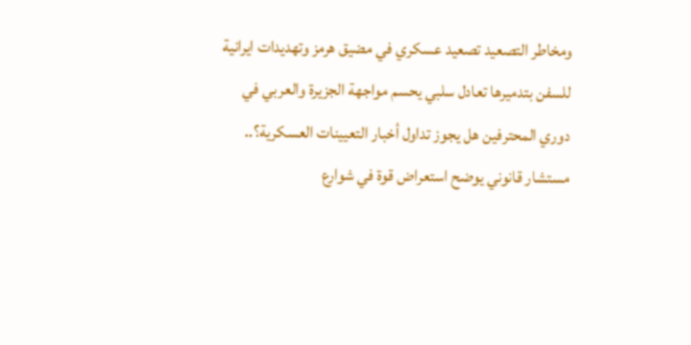ومخاطر التصعيد تصعيد عسكري في مضيق هرمز وتهديدات ايرانية للسفن بتدميرها تعادل سلبي يحسم مواجهة الجزيرة والعربي في دوري المحترفين هل يجوز تداول أخبار التعيينات العسكرية؟.. مستشار قانوني يوضح استعراض قوة في شوارع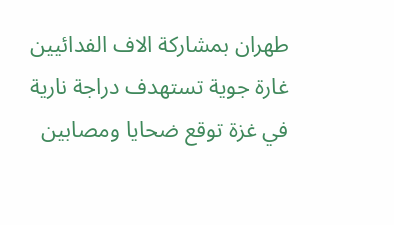طهران بمشاركة الاف الفدائيين غارة جوية تستهدف دراجة نارية في غزة توقع ضحايا ومصابين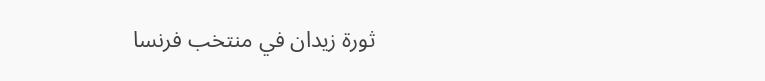ثورة زيدان في منتخب فرنسا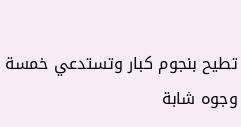تطيح بنجوم كبار وتستدعي خمسة وجوه شابة